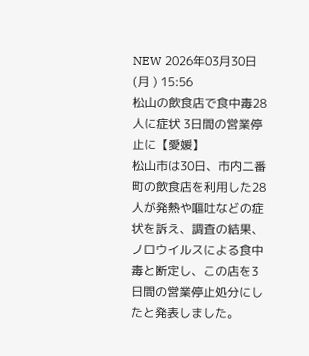NEW 2026年03月30日(月 ) 15:56
松山の飲食店で食中毒28人に症状 3日間の営業停止に【愛媛】
松山市は30日、市内二番町の飲食店を利用した28人が発熱や嘔吐などの症状を訴え、調査の結果、ノロウイルスによる食中毒と断定し、この店を3日間の営業停止処分にしたと発表しました。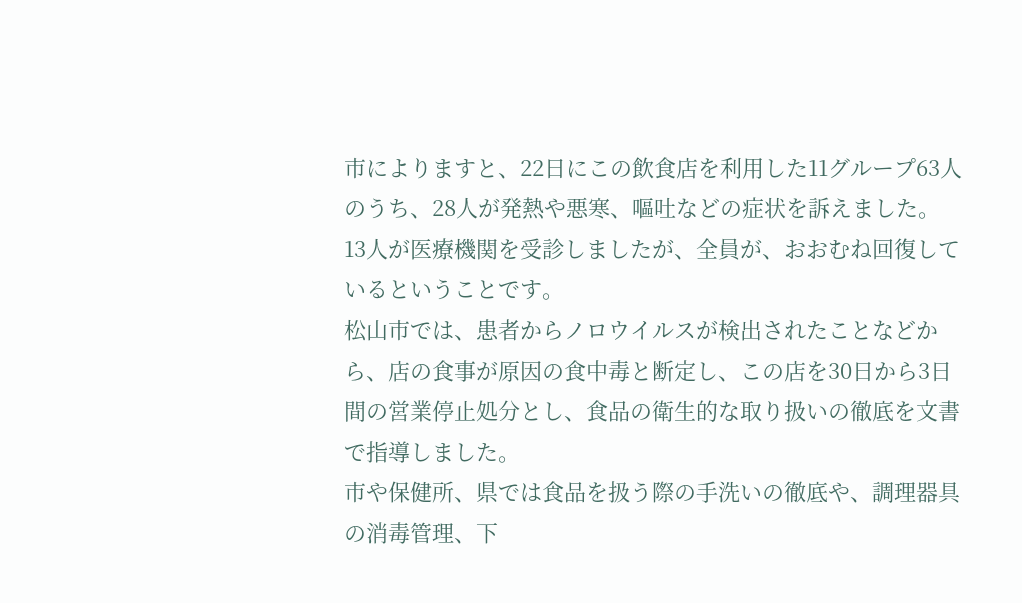市によりますと、22日にこの飲食店を利用した11グループ63人のうち、28人が発熱や悪寒、嘔吐などの症状を訴えました。
13人が医療機関を受診しましたが、全員が、おおむね回復しているということです。
松山市では、患者からノロウイルスが検出されたことなどから、店の食事が原因の食中毒と断定し、この店を30日から3日間の営業停止処分とし、食品の衛生的な取り扱いの徹底を文書で指導しました。
市や保健所、県では食品を扱う際の手洗いの徹底や、調理器具の消毒管理、下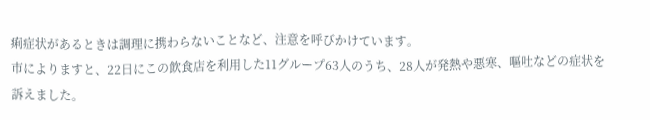痢症状があるときは調理に携わらないことなど、注意を呼びかけています。
市によりますと、22日にこの飲食店を利用した11グループ63人のうち、28人が発熱や悪寒、嘔吐などの症状を訴えました。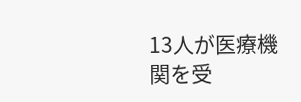13人が医療機関を受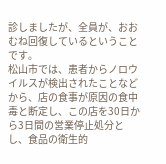診しましたが、全員が、おおむね回復しているということです。
松山市では、患者からノロウイルスが検出されたことなどから、店の食事が原因の食中毒と断定し、この店を30日から3日間の営業停止処分とし、食品の衛生的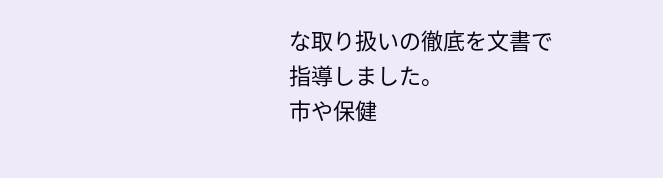な取り扱いの徹底を文書で指導しました。
市や保健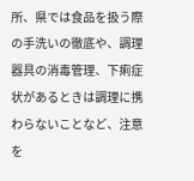所、県では食品を扱う際の手洗いの徹底や、調理器具の消毒管理、下痢症状があるときは調理に携わらないことなど、注意を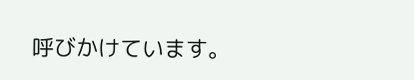呼びかけています。